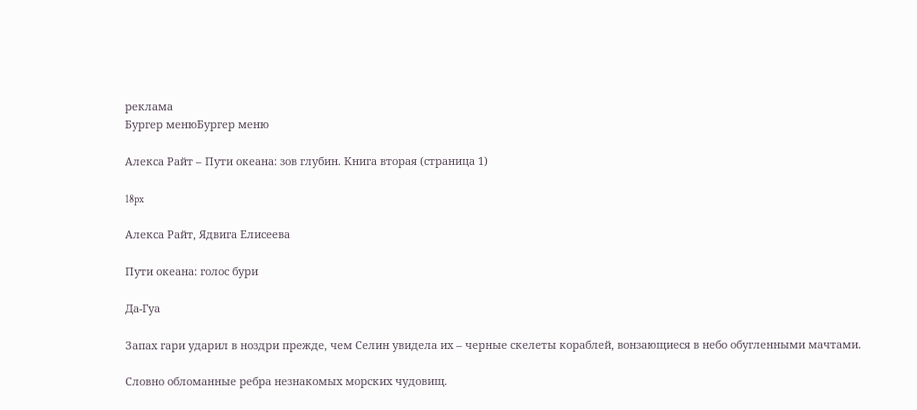реклама
Бургер менюБургер меню

Алекса Райт – Пути океана: зов глубин. Книга вторая (страница 1)

18px

Алекса Райт, Ядвига Елисеева

Пути океана: голос бури

Да-Гуа

Запах гари ударил в ноздри прежде, чем Селин увидела их – черные скелеты кораблей, вонзающиеся в небо обугленными мачтами.

Словно обломанные ребра незнакомых морских чудовищ.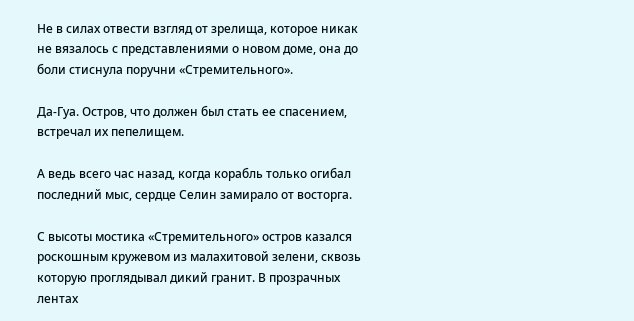Не в силах отвести взгляд от зрелища, которое никак не вязалось с представлениями о новом доме, она до боли стиснула поручни «Стремительного».

Да-Гуа. Остров, что должен был стать ее спасением, встречал их пепелищем.

А ведь всего час назад, когда корабль только огибал последний мыс, сердце Селин замирало от восторга.

С высоты мостика «Стремительного» остров казался роскошным кружевом из малахитовой зелени, сквозь которую проглядывал дикий гранит. В прозрачных лентах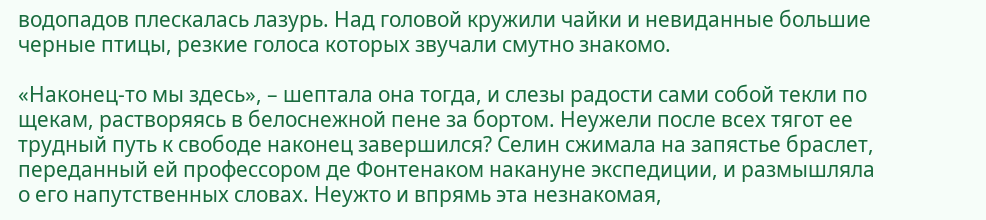водопадов плескалась лазурь. Над головой кружили чайки и невиданные большие черные птицы, резкие голоса которых звучали смутно знакомо.

«Наконец-то мы здесь», – шептала она тогда, и слезы радости сами собой текли по щекам, растворяясь в белоснежной пене за бортом. Неужели после всех тягот ее трудный путь к свободе наконец завершился? Селин сжимала на запястье браслет, переданный ей профессором де Фонтенаком накануне экспедиции, и размышляла о его напутственных словах. Неужто и впрямь эта незнакомая,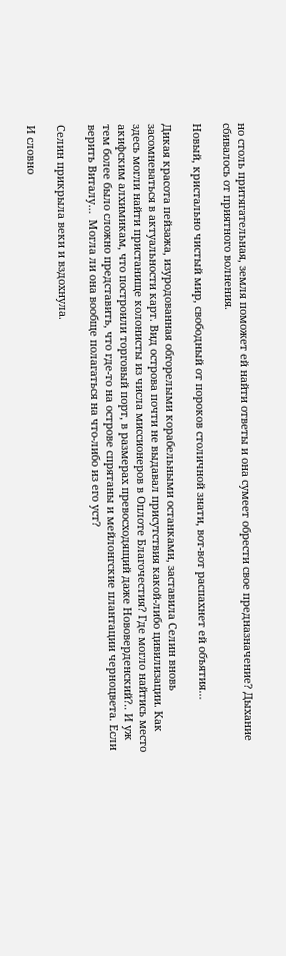но столь притягательная, земля поможет ей найти ответы и она сумеет обрести свое предназначение? Дыхание сбивалось от приятного волнения.

Новый, кристально чистый мир, свободный от пороков столичной знати, вот-вот распахнет ей объятия…

Дикая красота пейзажа, изуродованная обгорелыми корабельными останками, заставила Селин вновь засомневаться в актуальности карт. Вид острова почти не выдавал присутствия какой-либо цивилизации. Как здесь могли найти пристанище колонисты из числа миссионеров в Оплоте Благочестия? Где могло найтись место акифским алхимикам, что построили торговый порт, в размерах превосходящий даже Нововерденский?.. И уж тем более было сложно представить, что где-то на острове спрятаны и мейлонгские плантации черноцвета. Если верить Виталу…  Могла ли она вообще полагаться на что-либо из его уст?

Селин прикрыла веки и вздохнула.

И словно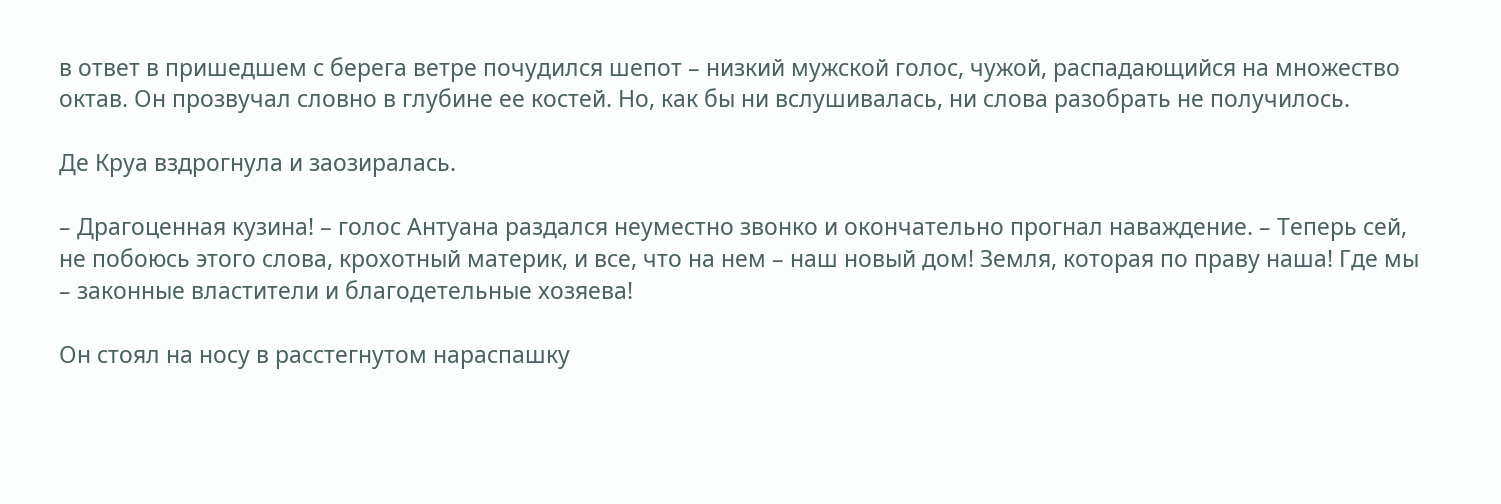в ответ в пришедшем с берега ветре почудился шепот – низкий мужской голос, чужой, распадающийся на множество октав. Он прозвучал словно в глубине ее костей. Но, как бы ни вслушивалась, ни слова разобрать не получилось.

Де Круа вздрогнула и заозиралась.

– Драгоценная кузина! – голос Антуана раздался неуместно звонко и окончательно прогнал наваждение. – Теперь сей, не побоюсь этого слова, крохотный материк, и все, что на нем – наш новый дом! Земля, которая по праву наша! Где мы – законные властители и благодетельные хозяева!

Он стоял на носу в расстегнутом нараспашку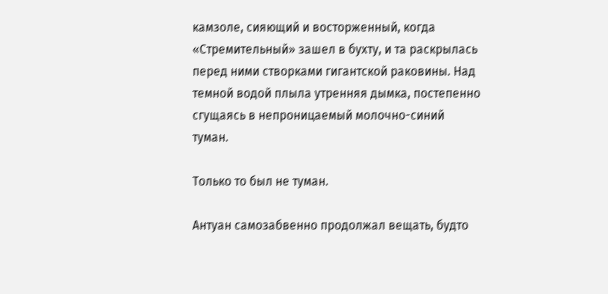камзоле, сияющий и восторженный, когда «Стремительный» зашел в бухту, и та раскрылась перед ними створками гигантской раковины. Над темной водой плыла утренняя дымка, постепенно сгущаясь в непроницаемый молочно-синий туман.

Только то был не туман.

Антуан самозабвенно продолжал вещать, будто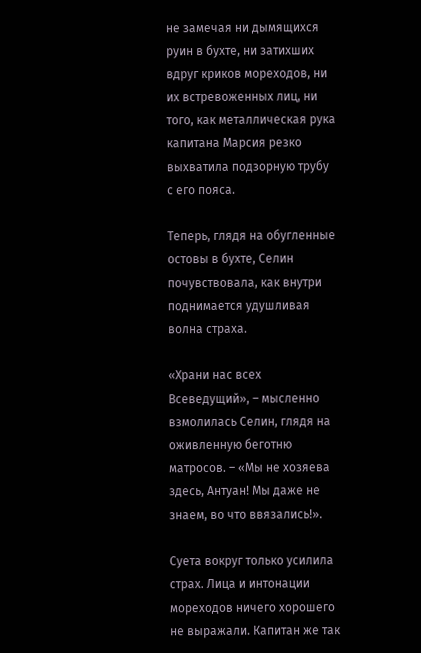не замечая ни дымящихся руин в бухте, ни затихших вдруг криков мореходов, ни их встревоженных лиц, ни того, как металлическая рука капитана Марсия резко выхватила подзорную трубу с его пояса.

Теперь, глядя на обугленные остовы в бухте, Селин почувствовала, как внутри поднимается удушливая волна страха.

«Храни нас всех Всеведущий», – мысленно взмолилась Селин, глядя на оживленную беготню матросов. – «Мы не хозяева здесь, Антуан! Мы даже не знаем, во что ввязались!».

Суета вокруг только усилила страх. Лица и интонации мореходов ничего хорошего не выражали. Капитан же так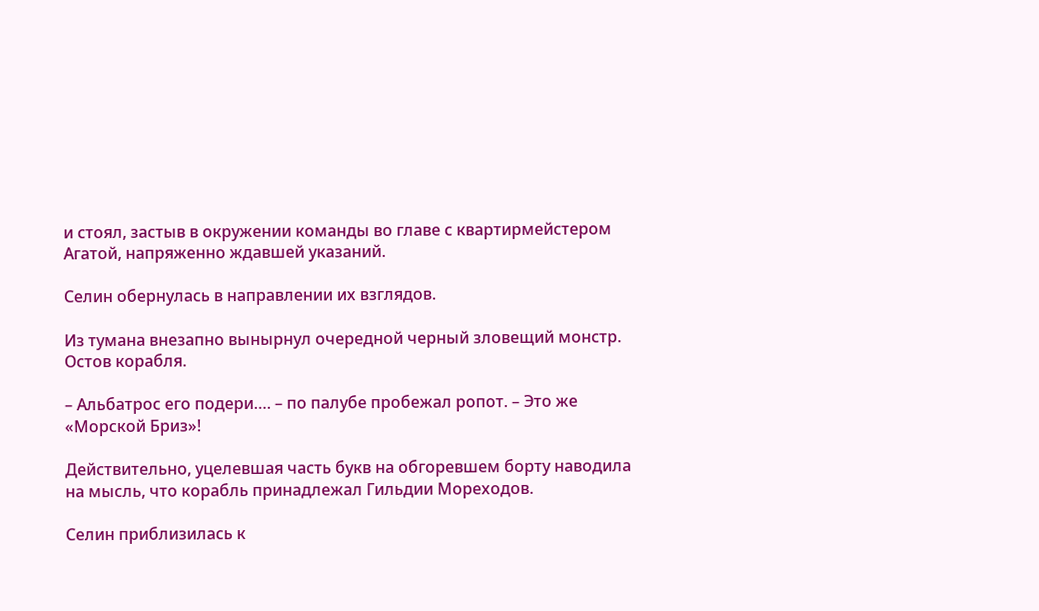и стоял, застыв в окружении команды во главе с квартирмейстером Агатой, напряженно ждавшей указаний.

Селин обернулась в направлении их взглядов.

Из тумана внезапно вынырнул очередной черный зловещий монстр. Остов корабля.

– Альбатрос его подери…. – по палубе пробежал ропот. – Это же «Морской Бриз»!

Действительно, уцелевшая часть букв на обгоревшем борту наводила на мысль, что корабль принадлежал Гильдии Мореходов.

Селин приблизилась к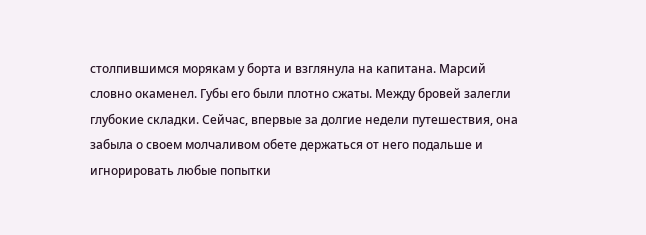столпившимся морякам у борта и взглянула на капитана. Марсий словно окаменел. Губы его были плотно сжаты. Между бровей залегли глубокие складки. Сейчас, впервые за долгие недели путешествия, она забыла о своем молчаливом обете держаться от него подальше и игнорировать любые попытки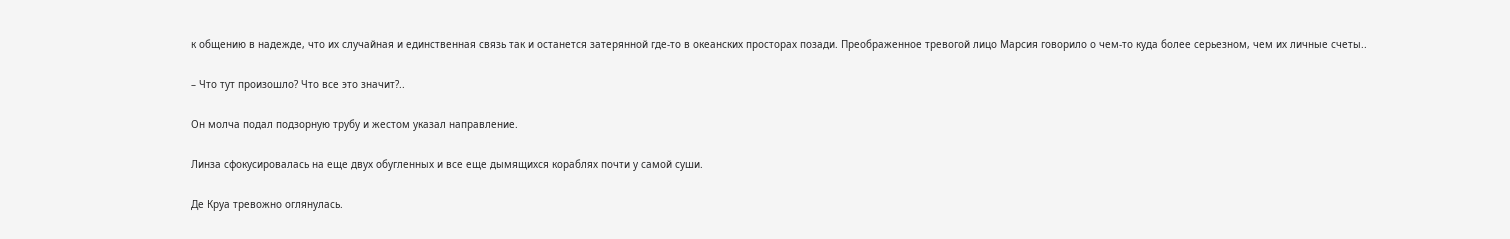к общению в надежде, что их случайная и единственная связь так и останется затерянной где-то в океанских просторах позади. Преображенное тревогой лицо Марсия говорило о чем-то куда более серьезном, чем их личные счеты..

– Что тут произошло? Что все это значит?..

Он молча подал подзорную трубу и жестом указал направление.

Линза сфокусировалась на еще двух обугленных и все еще дымящихся кораблях почти у самой суши.

Де Круа тревожно оглянулась.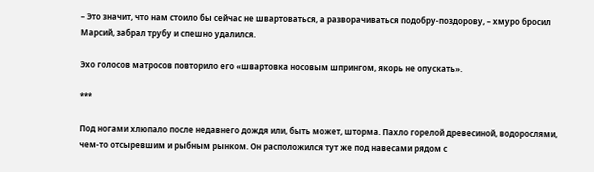– Это значит, что нам стоило бы сейчас не швартоваться, а разворачиваться подобру-поздорову, – хмуро бросил Марсий, забрал трубу и спешно удалился.

Эхо голосов матросов повторило его «швартовка носовым шпрингом, якорь не опускать».

***

Под ногами хлюпало после недавнего дождя или, быть может, шторма. Пахло горелой древесиной, водорослями, чем-то отсыревшим и рыбным рынком. Он расположился тут же под навесами рядом с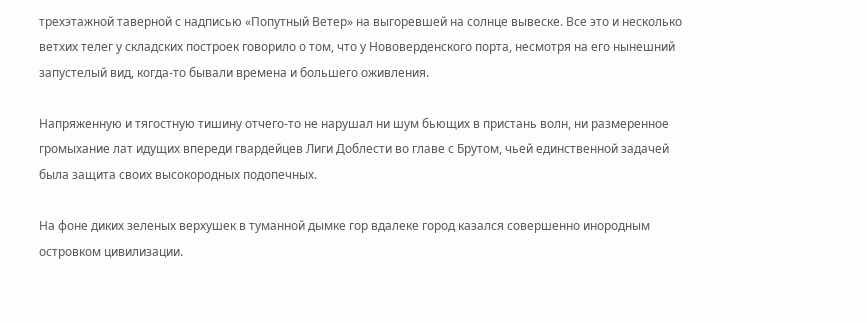трехэтажной таверной с надписью «Попутный Ветер» на выгоревшей на солнце вывеске. Все это и несколько ветхих телег у складских построек говорило о том, что у Нововерденского порта, несмотря на его нынешний запустелый вид, когда-то бывали времена и большего оживления.

Напряженную и тягостную тишину отчего-то не нарушал ни шум бьющих в пристань волн, ни размеренное громыхание лат идущих впереди гвардейцев Лиги Доблести во главе с Брутом, чьей единственной задачей была защита своих высокородных подопечных.

На фоне диких зеленых верхушек в туманной дымке гор вдалеке город казался совершенно инородным островком цивилизации.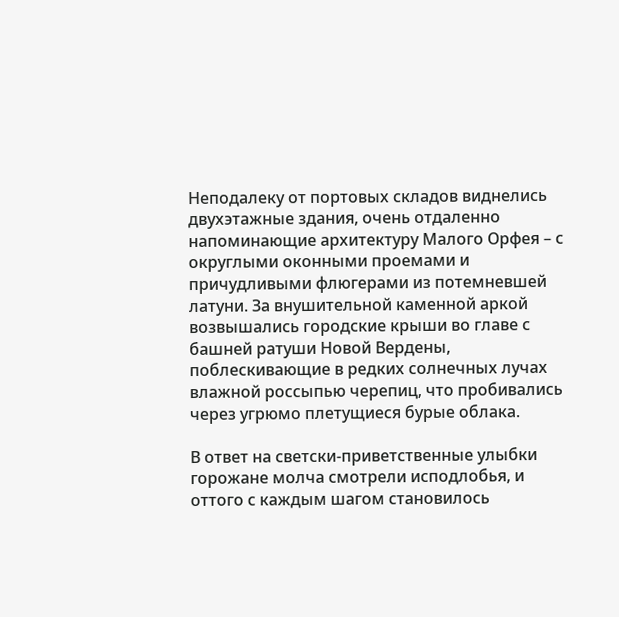Неподалеку от портовых складов виднелись двухэтажные здания, очень отдаленно напоминающие архитектуру Малого Орфея – с округлыми оконными проемами и причудливыми флюгерами из потемневшей латуни. За внушительной каменной аркой возвышались городские крыши во главе с башней ратуши Новой Вердены, поблескивающие в редких солнечных лучах влажной россыпью черепиц, что пробивались через угрюмо плетущиеся бурые облака.

В ответ на светски-приветственные улыбки горожане молча смотрели исподлобья, и оттого с каждым шагом становилось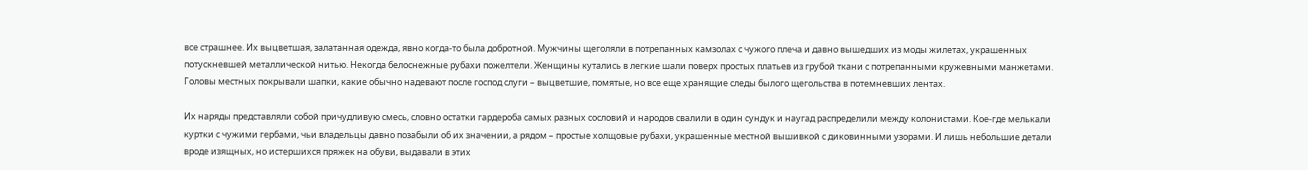все страшнее. Их выцветшая, залатанная одежда, явно когда-то была добротной. Мужчины щеголяли в потрепанных камзолах с чужого плеча и давно вышедших из моды жилетах, украшенных потускневшей металлической нитью. Некогда белоснежные рубахи пожелтели. Женщины кутались в легкие шали поверх простых платьев из грубой ткани с потрепанными кружевными манжетами. Головы местных покрывали шапки, какие обычно надевают после господ слуги – выцветшие, помятые, но все еще хранящие следы былого щегольства в потемневших лентах.

Их наряды представляли собой причудливую смесь, словно остатки гардероба самых разных сословий и народов свалили в один сундук и наугад распределили между колонистами. Кое-где мелькали куртки с чужими гербами, чьи владельцы давно позабыли об их значении, а рядом – простые холщовые рубахи, украшенные местной вышивкой с диковинными узорами. И лишь небольшие детали вроде изящных, но истершихся пряжек на обуви, выдавали в этих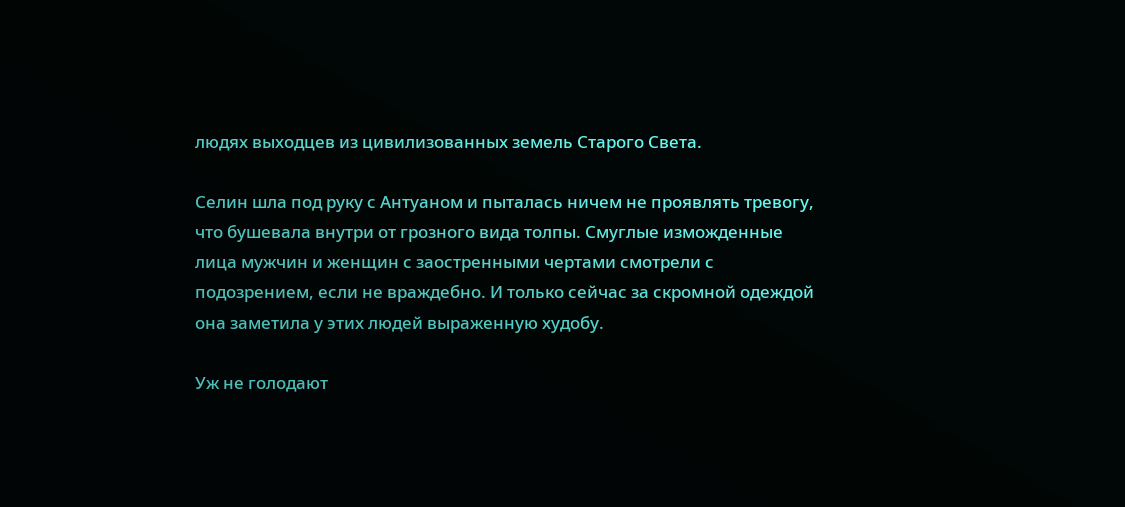людях выходцев из цивилизованных земель Старого Света.

Селин шла под руку с Антуаном и пыталась ничем не проявлять тревогу, что бушевала внутри от грозного вида толпы. Смуглые изможденные лица мужчин и женщин с заостренными чертами смотрели с подозрением, если не враждебно. И только сейчас за скромной одеждой она заметила у этих людей выраженную худобу.

Уж не голодают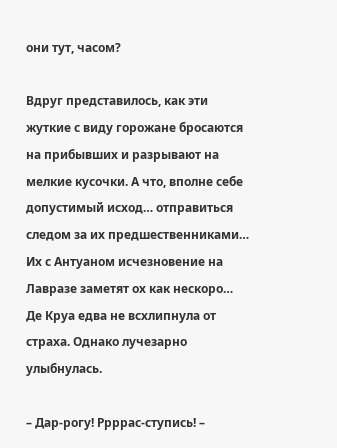они тут, часом?

Вдруг представилось, как эти жуткие с виду горожане бросаются на прибывших и разрывают на мелкие кусочки. А что, вполне себе допустимый исход… отправиться следом за их предшественниками… Их с Антуаном исчезновение на Лавразе заметят ох как нескоро… Де Круа едва не всхлипнула от страха. Однако лучезарно улыбнулась.

– Дар-рогу! Ррррас-ступись! –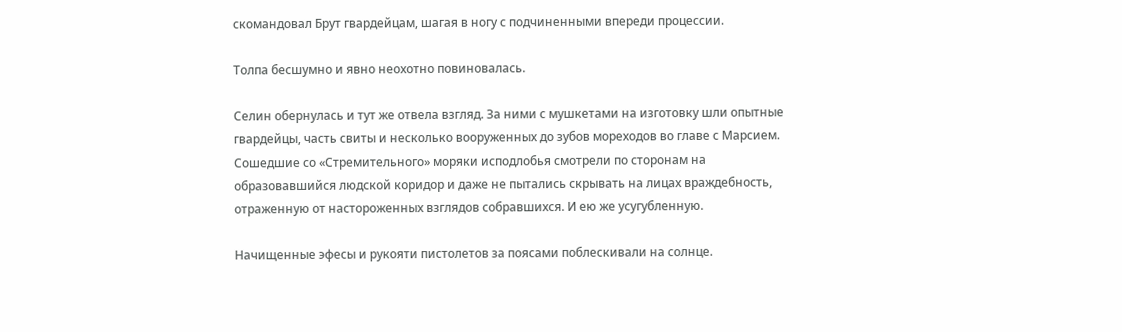скомандовал Брут гвардейцам, шагая в ногу с подчиненными впереди процессии.

Толпа бесшумно и явно неохотно повиновалась.

Селин обернулась и тут же отвела взгляд. За ними с мушкетами на изготовку шли опытные гвардейцы, часть свиты и несколько вооруженных до зубов мореходов во главе с Марсием. Сошедшие со «Стремительного» моряки исподлобья смотрели по сторонам на образовавшийся людской коридор и даже не пытались скрывать на лицах враждебность, отраженную от настороженных взглядов собравшихся. И ею же усугубленную.

Начищенные эфесы и рукояти пистолетов за поясами поблескивали на солнце.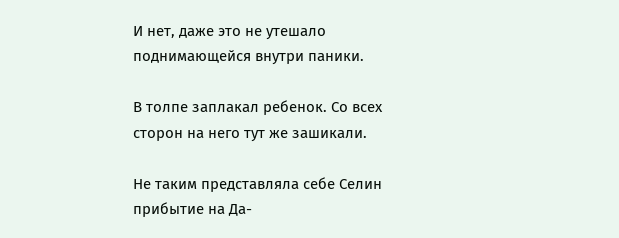И нет, даже это не утешало поднимающейся внутри паники.

В толпе заплакал ребенок. Со всех сторон на него тут же зашикали.

Не таким представляла себе Селин прибытие на Да-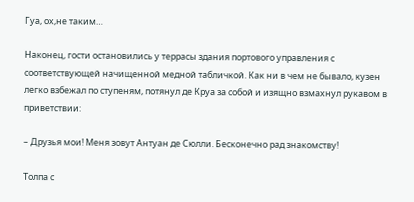Гуа, ох,не таким…

Наконец, гости остановились у террасы здания портового управления с соответствующей начищенной медной табличкой. Как ни в чем не бывало, кузен легко взбежал по ступеням, потянул де Круа за собой и изящно взмахнул рукавом в приветствии:

– Друзья мои! Меня зовут Антуан де Сюлли. Бесконечно рад знакомству!

Толпа с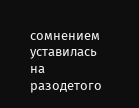сомнением уставилась на разодетого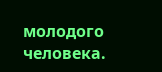молодого человека.